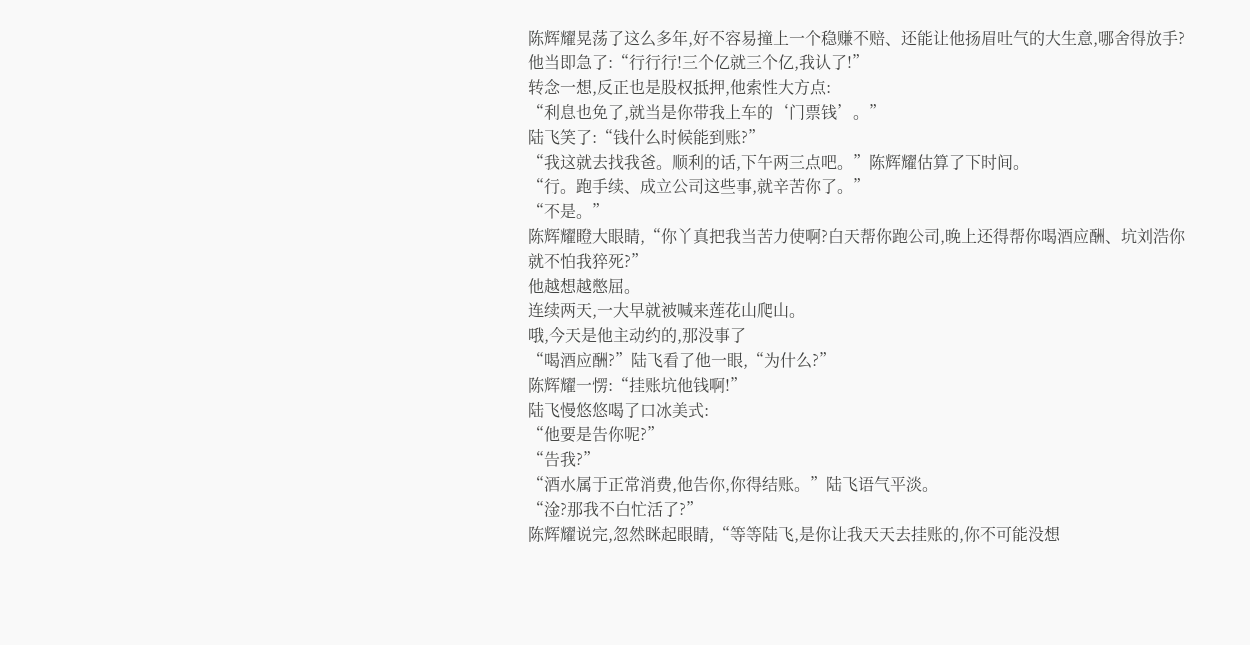陈辉耀晃荡了这么多年,好不容易撞上一个稳赚不赔、还能让他扬眉吐气的大生意,哪舍得放手?
他当即急了:“行行行!三个亿就三个亿,我认了!”
转念一想,反正也是股权抵押,他索性大方点:
“利息也免了,就当是你带我上车的‘门票钱’。”
陆飞笑了:“钱什么时候能到账?”
“我这就去找我爸。顺利的话,下午两三点吧。”陈辉耀估算了下时间。
“行。跑手续、成立公司这些事,就辛苦你了。”
“不是。”
陈辉耀瞪大眼睛,“你丫真把我当苦力使啊?白天帮你跑公司,晚上还得帮你喝酒应酬、坑刘浩你就不怕我猝死?”
他越想越憋屈。
连续两天,一大早就被喊来莲花山爬山。
哦,今天是他主动约的,那没事了
“喝酒应酬?”陆飞看了他一眼,“为什么?”
陈辉耀一愣:“挂账坑他钱啊!”
陆飞慢悠悠喝了口冰美式:
“他要是告你呢?”
“告我?”
“酒水属于正常消费,他告你,你得结账。”陆飞语气平淡。
“淦?那我不白忙活了?”
陈辉耀说完,忽然眯起眼睛,“等等陆飞,是你让我天天去挂账的,你不可能没想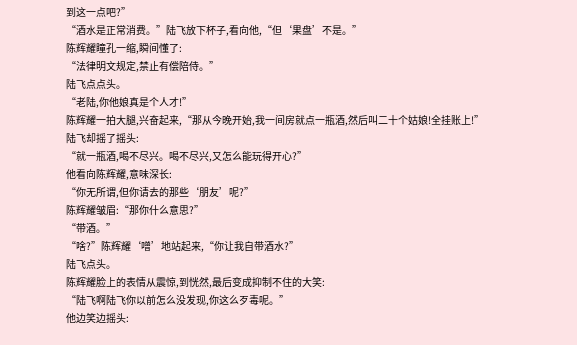到这一点吧?”
“酒水是正常消费。”陆飞放下杯子,看向他,“但‘果盘’不是。”
陈辉耀瞳孔一缩,瞬间懂了:
“法律明文规定,禁止有偿陪侍。”
陆飞点点头。
“老陆,你他娘真是个人才!”
陈辉耀一拍大腿,兴奋起来,“那从今晚开始,我一间房就点一瓶酒,然后叫二十个姑娘!全挂账上!”
陆飞却摇了摇头:
“就一瓶酒,喝不尽兴。喝不尽兴,又怎么能玩得开心?”
他看向陈辉耀,意味深长:
“你无所谓,但你请去的那些‘朋友’呢?”
陈辉耀皱眉:“那你什么意思?”
“带酒。”
“啥?”陈辉耀‘噌’地站起来,“你让我自带酒水?”
陆飞点头。
陈辉耀脸上的表情从震惊,到恍然,最后变成抑制不住的大笑:
“陆飞啊陆飞你以前怎么没发现,你这么歹毒呢。”
他边笑边摇头: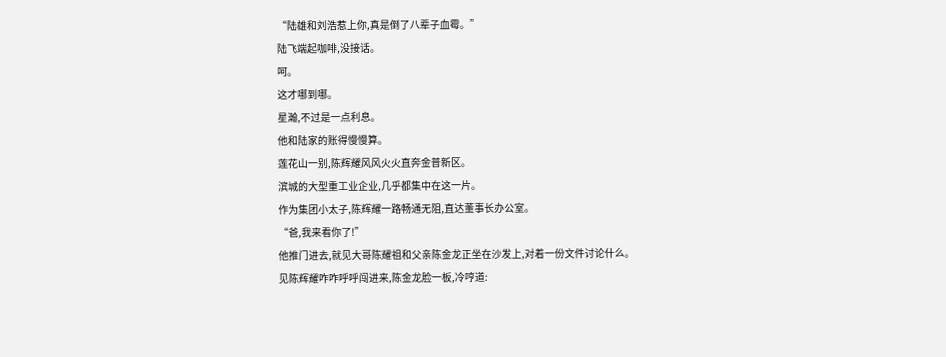“陆雄和刘浩惹上你,真是倒了八辈子血霉。”
陆飞端起咖啡,没接话。
呵。
这才哪到哪。
星瀚,不过是一点利息。
他和陆家的账得慢慢算。
莲花山一别,陈辉耀风风火火直奔金普新区。
滨城的大型重工业企业,几乎都集中在这一片。
作为集团小太子,陈辉耀一路畅通无阻,直达董事长办公室。
“爸,我来看你了!”
他推门进去,就见大哥陈耀祖和父亲陈金龙正坐在沙发上,对着一份文件讨论什么。
见陈辉耀咋咋呼呼闯进来,陈金龙脸一板,冷哼道: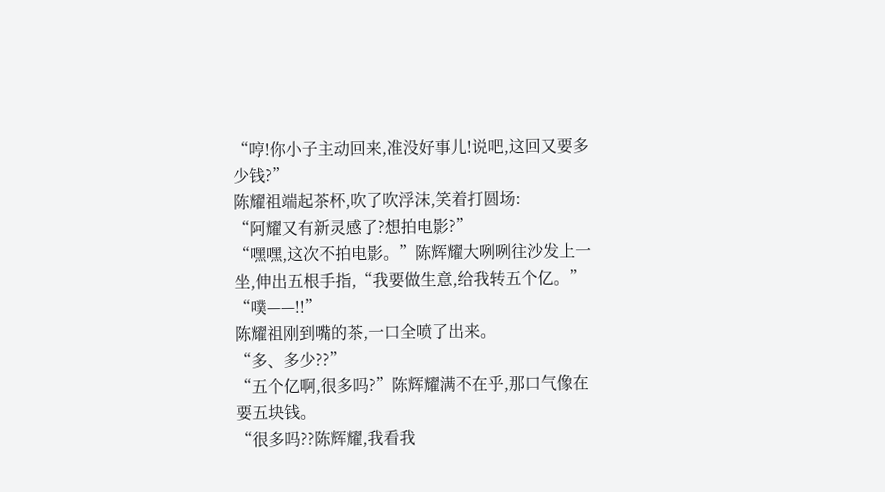“哼!你小子主动回来,准没好事儿!说吧,这回又要多少钱?”
陈耀祖端起茶杯,吹了吹浮沫,笑着打圆场:
“阿耀又有新灵感了?想拍电影?”
“嘿嘿,这次不拍电影。”陈辉耀大咧咧往沙发上一坐,伸出五根手指,“我要做生意,给我转五个亿。”
“噗——!!”
陈耀祖刚到嘴的茶,一口全喷了出来。
“多、多少??”
“五个亿啊,很多吗?”陈辉耀满不在乎,那口气像在要五块钱。
“很多吗??陈辉耀,我看我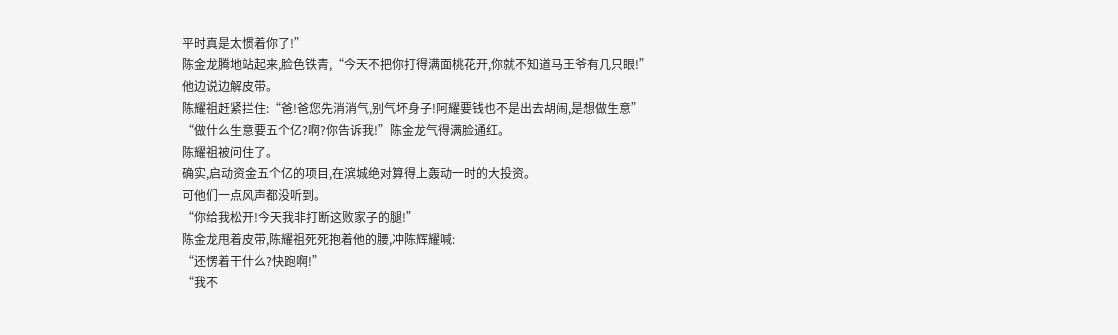平时真是太惯着你了!”
陈金龙腾地站起来,脸色铁青,“今天不把你打得满面桃花开,你就不知道马王爷有几只眼!”
他边说边解皮带。
陈耀祖赶紧拦住:“爸!爸您先消消气,别气坏身子!阿耀要钱也不是出去胡闹,是想做生意”
“做什么生意要五个亿?啊?你告诉我!”陈金龙气得满脸通红。
陈耀祖被问住了。
确实,启动资金五个亿的项目,在滨城绝对算得上轰动一时的大投资。
可他们一点风声都没听到。
“你给我松开!今天我非打断这败家子的腿!”
陈金龙甩着皮带,陈耀祖死死抱着他的腰,冲陈辉耀喊:
“还愣着干什么?快跑啊!”
“我不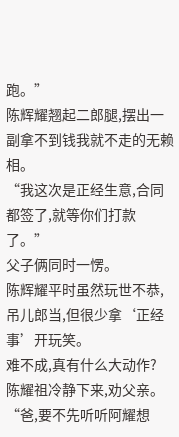跑。”
陈辉耀翘起二郎腿,摆出一副拿不到钱我就不走的无赖相。
“我这次是正经生意,合同都签了,就等你们打款了。”
父子俩同时一愣。
陈辉耀平时虽然玩世不恭,吊儿郎当,但很少拿‘正经事’开玩笑。
难不成,真有什么大动作?
陈耀祖冷静下来,劝父亲。
“爸,要不先听听阿耀想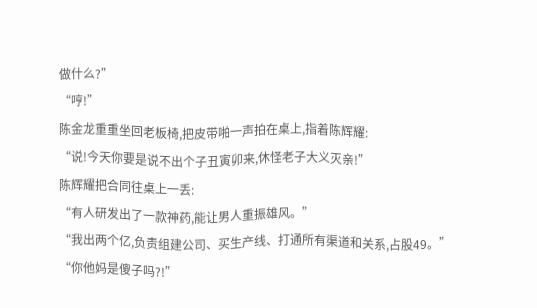做什么?”
“哼!”
陈金龙重重坐回老板椅,把皮带啪一声拍在桌上,指着陈辉耀:
“说!今天你要是说不出个子丑寅卯来,休怪老子大义灭亲!”
陈辉耀把合同往桌上一丢:
“有人研发出了一款神药,能让男人重振雄风。”
“我出两个亿,负责组建公司、买生产线、打通所有渠道和关系,占股49。”
“你他妈是傻子吗?!”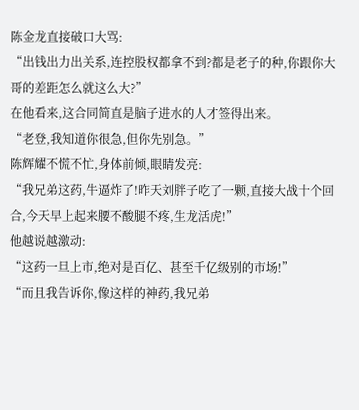陈金龙直接破口大骂:
“出钱出力出关系,连控股权都拿不到?都是老子的种,你跟你大哥的差距怎么就这么大?”
在他看来,这合同简直是脑子进水的人才签得出来。
“老登,我知道你很急,但你先别急。”
陈辉耀不慌不忙,身体前倾,眼睛发亮:
“我兄弟这药,牛逼炸了!昨天刘胖子吃了一颗,直接大战十个回合,今天早上起来腰不酸腿不疼,生龙活虎!”
他越说越激动:
“这药一旦上市,绝对是百亿、甚至千亿级别的市场!”
“而且我告诉你,像这样的神药,我兄弟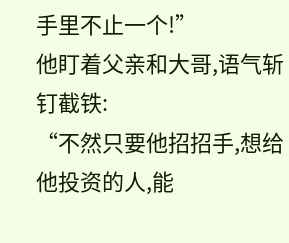手里不止一个!”
他盯着父亲和大哥,语气斩钉截铁:
“不然只要他招招手,想给他投资的人,能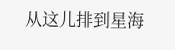从这儿排到星海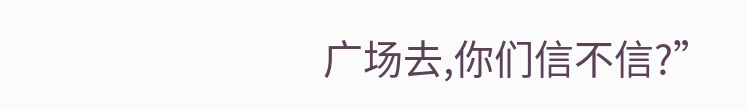广场去,你们信不信?”